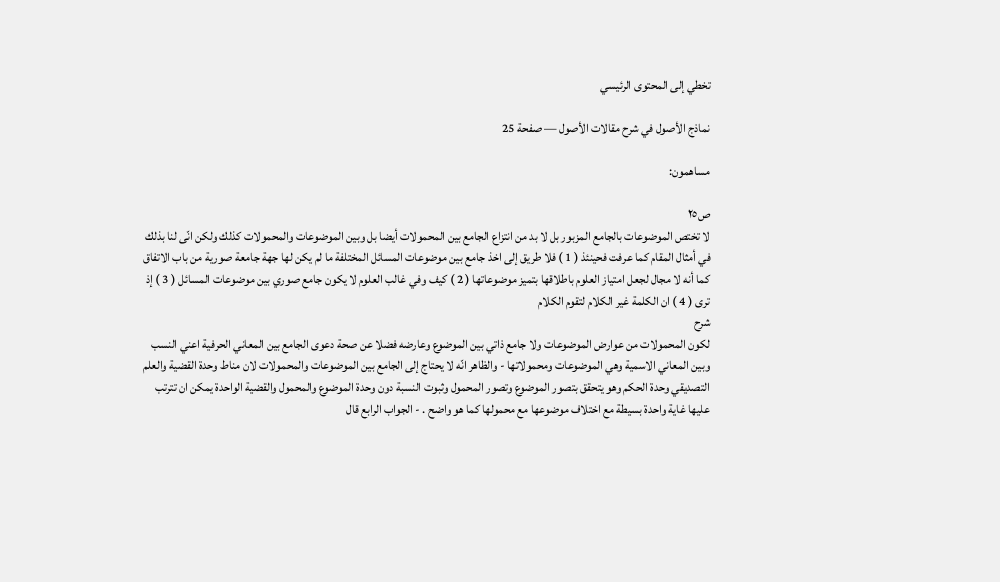تخطي إلى المحتوى الرئيسي

نماذج الأصول في شرح مقالات الأصول — صفحة 25

مساهمون:

ص٢٥
لا تختص الموضوعات بالجامع المزبور بل لا بد من انتزاع الجامع بين المحمولات أيضا بل وبين الموضوعات والمحمولات كذلك ولكن انّى لنا بذلك في أمثال المقام كما عرفت فحينئذ ( 1 ) فلا طريق إلى اخذ جامع بين موضوعات المسائل المختلفة ما لم يكن لها جهة جامعة صورية من باب الاتفاق كما أنه لا مجال لجعل امتياز العلوم باطلاقها بتميز موضوعاتها ( 2 ) كيف وفي غالب العلوم لا يكون جامع صوري بين موضوعات المسائل ( 3 ) إذ ترى ( 4 ) ان الكلمة غير الكلام لتقوم الكلام
شرح
لكون المحمولات من عوارض الموضوعات ولا جامع ذاتي بين الموضوع وعارضه فضلا عن صحة دعوى الجامع بين المعاني الحرفية اعني النسب وبين المعاني الاسمية وهي الموضوعات ومحمولاتها - والظاهر انّه لا يحتاج إلى الجامع بين الموضوعات والمحمولات لان مناط وحدة القضية والعلم التصديقي وحدة الحكم وهو يتحقق بتصور الموضوع وتصور المحمول وثبوت النسبة دون وحدة الموضوع والمحمول والقضية الواحدة يمكن ان تترتب عليها غاية واحدة بسيطة مع اختلاف موضوعها مع محمولها كما هو واضح . - الجواب الرابع قال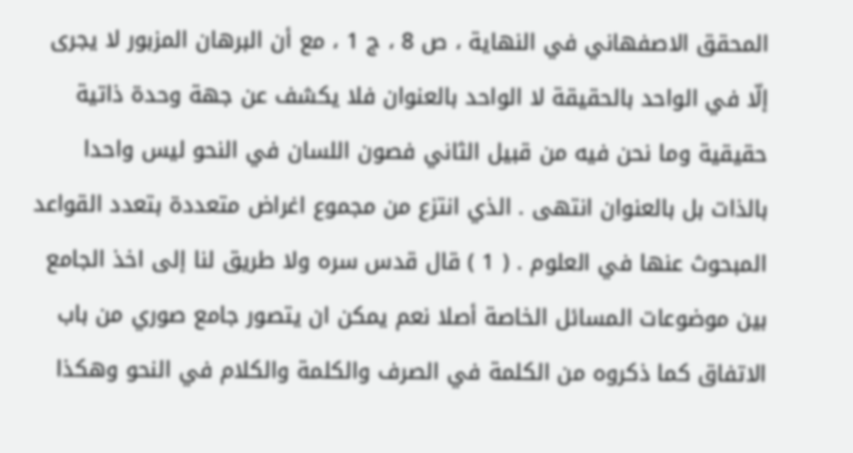المحقق الاصفهاني في النهاية ، ص 8 ، ج 1 ، مع أن البرهان المزبور لا يجرى إلّا في الواحد بالحقيقة لا الواحد بالعنوان فلا يكشف عن جهة وحدة ذاتية حقيقية وما نحن فيه من قبيل الثاني فصون اللسان في النحو ليس واحدا بالذات بل بالعنوان انتهى . الذي انتزع من مجموع اغراض متعددة بتعدد القواعد المبحوث عنها في العلوم . ( 1 ) قال قدس سره ولا طريق لنا إلى اخذ الجامع بين موضوعات المسائل الخاصة أصلا نعم يمكن ان يتصور جامع صوري من باب الاتفاق كما ذكروه من الكلمة في الصرف والكلمة والكلام في النحو وهكذا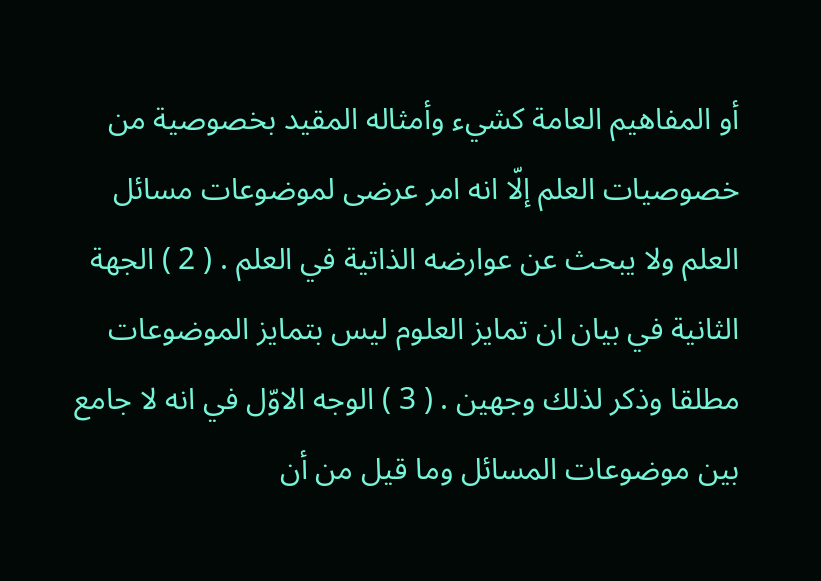أو المفاهيم العامة كشيء وأمثاله المقيد بخصوصية من خصوصيات العلم إلّا انه امر عرضى لموضوعات مسائل العلم ولا يبحث عن عوارضه الذاتية في العلم . ( 2 ) الجهة الثانية في بيان ان تمايز العلوم ليس بتمايز الموضوعات مطلقا وذكر لذلك وجهين . ( 3 ) الوجه الاوّل في انه لا جامع بين موضوعات المسائل وما قيل من أن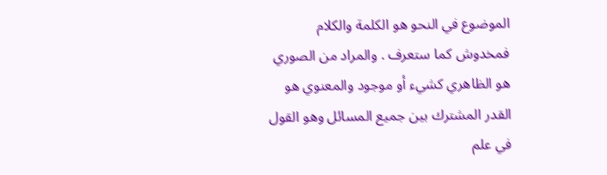الموضوع في النحو هو الكلمة والكلام فمخدوش كما ستعرف . والمراد من الصوري هو الظاهري كشيء أو موجود والمعنوي هو القدر المشترك بين جميع المسائل وهو القول في علم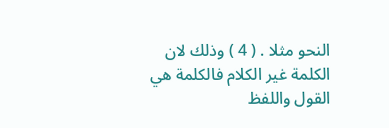النحو مثلا . ( 4 ) وذلك لان الكلمة غير الكلام فالكلمة هي القول واللفظ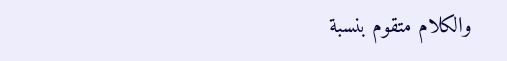والكلام متقوم بنسبة